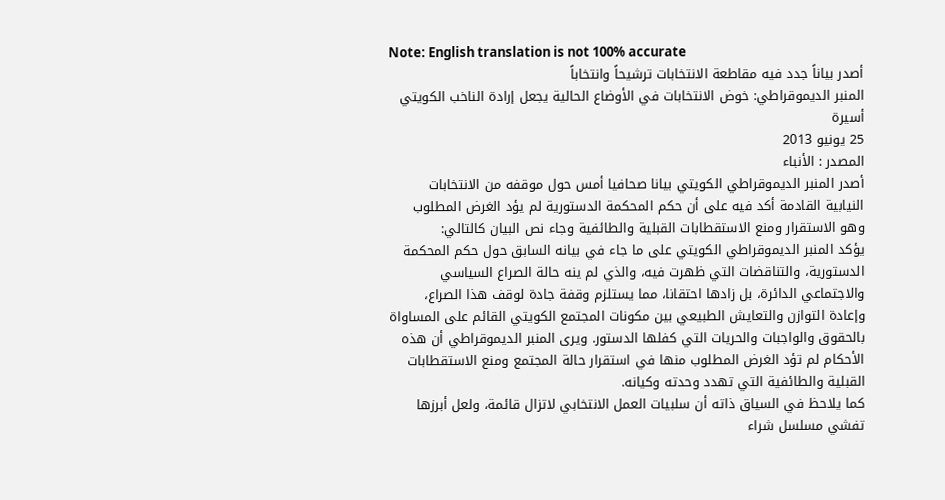Note: English translation is not 100% accurate
أصدر بياناً جدد فيه مقاطعة الانتخابات ترشيحاً وانتخاباً
المنبر الديموقراطي: خوض الانتخابات في الأوضاع الحالية يجعل إرادة الناخب الكويتي أسيرة
25 يونيو 2013
المصدر : الأنباء
أصدر المنبر الديموقراطي الكويتي بيانا صحافيا أمس حول موقفه من الانتخابات النيابية القادمة أكد فيه على أن حكم المحكمة الدستورية لم يؤد الغرض المطلوب وهو الاستقرار ومنع الاستقطابات القبلية والطائفية وجاء نص البيان كالتالي:
يؤكد المنبر الديموقراطي الكويتي على ما جاء في بيانه السابق حول حكم المحكمة الدستورية، والتناقضات التي ظهرت فيه، والذي لم ينه حالة الصراع السياسي والاجتماعي الدائرة، بل زادها احتقانا، مما يستلزم وقفة جادة لوقف هذا الصراع، وإعادة التوازن والتعايش الطبيعي بين مكونات المجتمع الكويتي القائم على المساواة بالحقوق والواجبات والحريات التي كفلها الدستور. ويرى المنبر الديموقراطي أن هذه الأحكام لم تؤد الغرض المطلوب منها في استقرار حالة المجتمع ومنع الاستقطابات القبلية والطائفية التي تهدد وحدته وكيانه.
كما يلاحظ في السياق ذاته أن سلبيات العمل الانتخابي لاتزال قائمة، ولعل أبرزها تفشي مسلسل شراء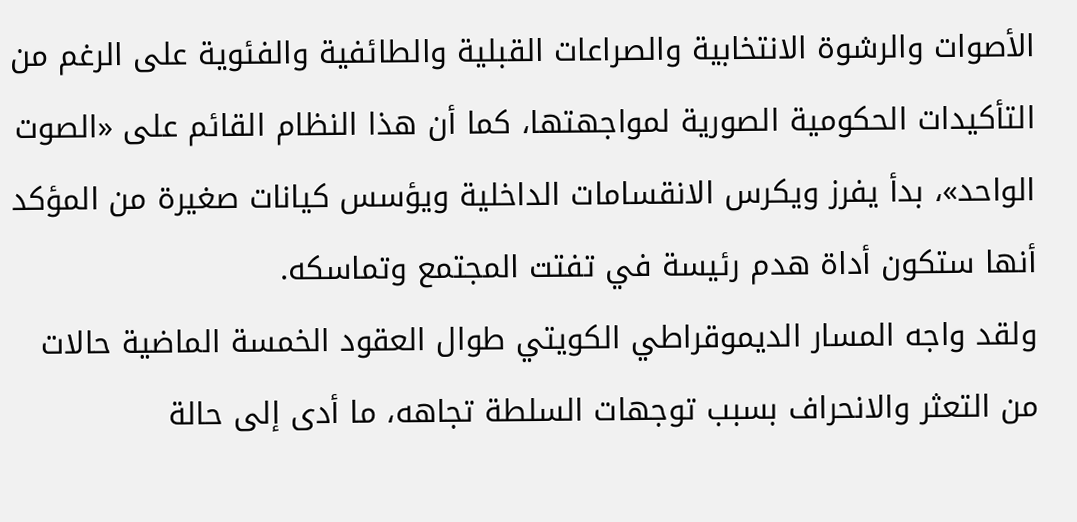الأصوات والرشوة الانتخابية والصراعات القبلية والطائفية والفئوية على الرغم من التأكيدات الحكومية الصورية لمواجهتها، كما أن هذا النظام القائم على «الصوت الواحد»، بدأ يفرز ويكرس الانقسامات الداخلية ويؤسس كيانات صغيرة من المؤكد أنها ستكون أداة هدم رئيسة في تفتت المجتمع وتماسكه.
ولقد واجه المسار الديموقراطي الكويتي طوال العقود الخمسة الماضية حالات من التعثر والانحراف بسبب توجهات السلطة تجاهه، ما أدى إلى حالة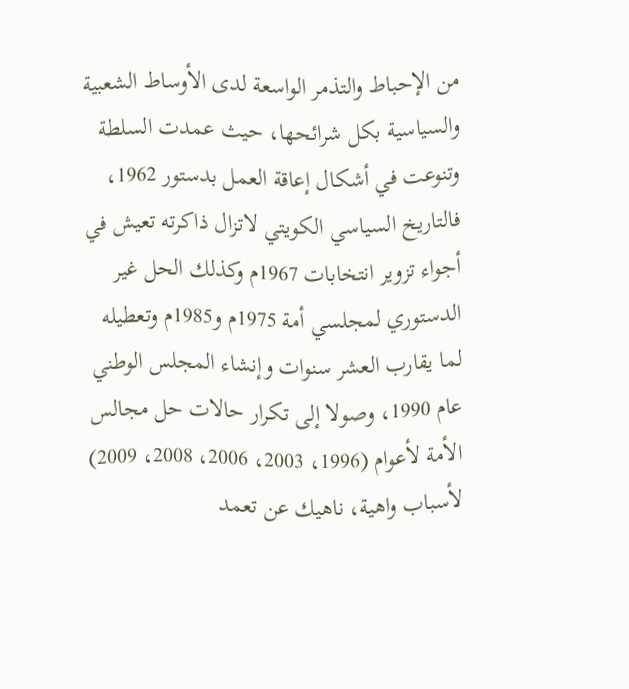من الإحباط والتذمر الواسعة لدى الأوساط الشعبية والسياسية بكل شرائحها، حيث عمدت السلطة وتنوعت في أشكال إعاقة العمل بدستور 1962، فالتاريخ السياسي الكويتي لاتزال ذاكرته تعيش في أجواء تزوير انتخابات 1967م وكذلك الحل غير الدستوري لمجلسي أمة 1975م و1985م وتعطيله لما يقارب العشر سنوات وإنشاء المجلس الوطني عام 1990، وصولا إلى تكرار حالات حل مجالس الأمة لأعوام (1996، 2003، 2006، 2008، 2009) لأسباب واهية، ناهيك عن تعمد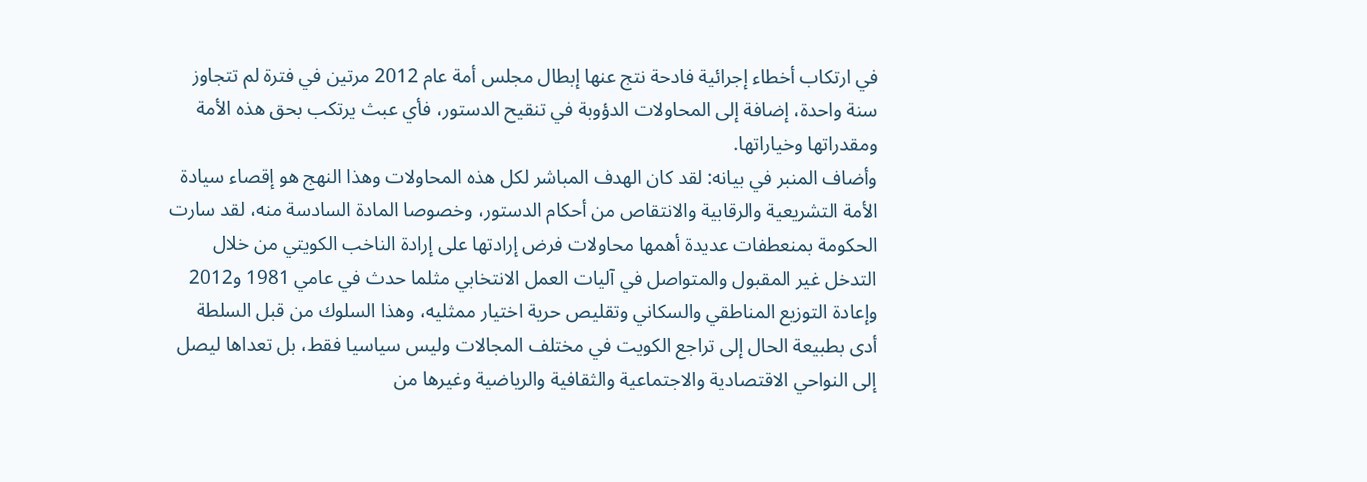في ارتكاب أخطاء إجرائية فادحة نتج عنها إبطال مجلس أمة عام 2012 مرتين في فترة لم تتجاوز سنة واحدة، إضافة إلى المحاولات الدؤوبة في تنقيح الدستور، فأي عبث يرتكب بحق هذه الأمة ومقدراتها وخياراتها.
وأضاف المنبر في بيانه: لقد كان الهدف المباشر لكل هذه المحاولات وهذا النهج هو إقصاء سيادة الأمة التشريعية والرقابية والانتقاص من أحكام الدستور، وخصوصا المادة السادسة منه، لقد سارت الحكومة بمنعطفات عديدة أهمها محاولات فرض إرادتها على إرادة الناخب الكويتي من خلال التدخل غير المقبول والمتواصل في آليات العمل الانتخابي مثلما حدث في عامي 1981 و2012 وإعادة التوزيع المناطقي والسكاني وتقليص حرية اختيار ممثليه، وهذا السلوك من قبل السلطة أدى بطبيعة الحال إلى تراجع الكويت في مختلف المجالات وليس سياسيا فقط، بل تعداها ليصل إلى النواحي الاقتصادية والاجتماعية والثقافية والرياضية وغيرها من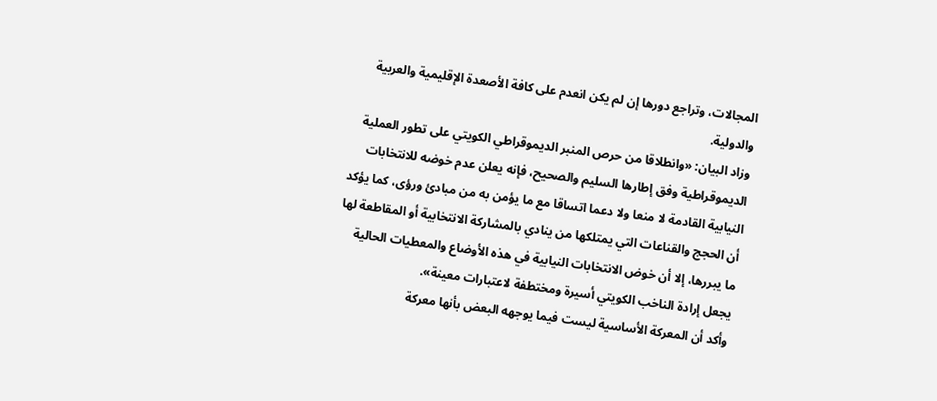المجالات، وتراجع دورها إن لم يكن انعدم على كافة الأصعدة الإقليمية والعربية والدولية.
وزاد البيان: «وانطلاقا من حرص المنبر الديموقراطي الكويتي على تطور العملية الديموقراطية وفق إطارها السليم والصحيح، فإنه يعلن عدم خوضه للانتخابات النيابية القادمة لا منعا ولا دعما اتساقا مع ما يؤمن به من مبادئ ورؤى، كما يؤكد أن الحجج والقناعات التي يمتلكها من ينادي بالمشاركة الانتخابية أو المقاطعة لها ما يبررها، إلا أن خوض الانتخابات النيابية في هذه الأوضاع والمعطيات الحالية يجعل إرادة الناخب الكويتي أسيرة ومختطفة لاعتبارات معينة».
وأكد أن المعركة الأساسية ليست فيما يوجهه البعض بأنها معركة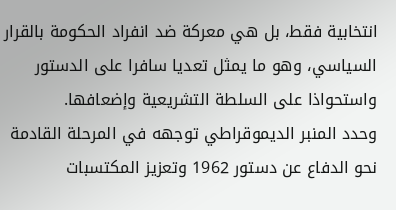انتخابية فقط، بل هي معركة ضد انفراد الحكومة بالقرار السياسي، وهو ما يمثل تعديا سافرا على الدستور واستحواذا على السلطة التشريعية وإضعافها.
وحدد المنبر الديموقراطي توجهه في المرحلة القادمة نحو الدفاع عن دستور 1962 وتعزيز المكتسبات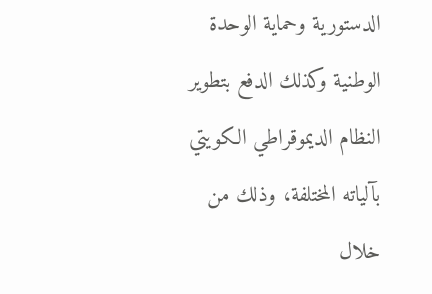الدستورية وحماية الوحدة الوطنية وكذلك الدفع بتطوير النظام الديموقراطي الكويتي بآلياته المختلفة، وذلك من خلال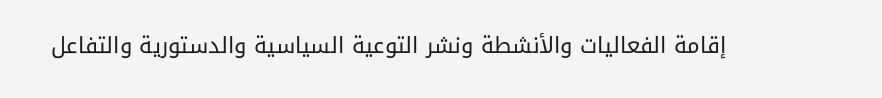إقامة الفعاليات والأنشطة ونشر التوعية السياسية والدستورية والتفاعل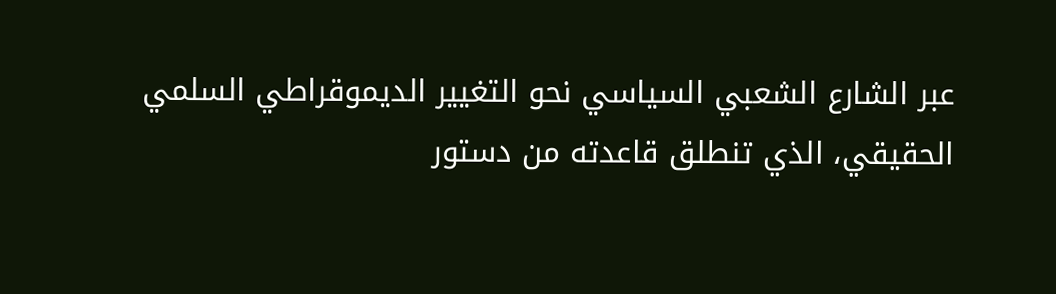عبر الشارع الشعبي السياسي نحو التغيير الديموقراطي السلمي الحقيقي، الذي تنطلق قاعدته من دستور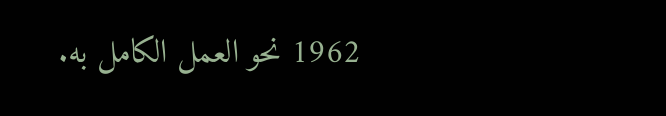1962 نحو العمل الكامل به.